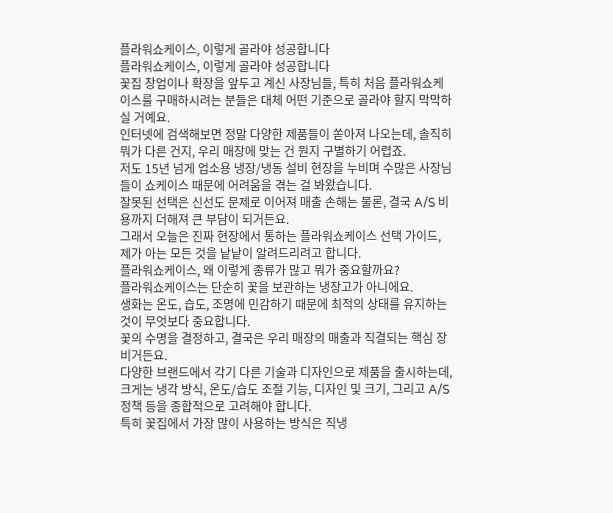플라워쇼케이스, 이렇게 골라야 성공합니다
플라워쇼케이스, 이렇게 골라야 성공합니다
꽃집 창업이나 확장을 앞두고 계신 사장님들, 특히 처음 플라워쇼케이스를 구매하시려는 분들은 대체 어떤 기준으로 골라야 할지 막막하실 거예요.
인터넷에 검색해보면 정말 다양한 제품들이 쏟아져 나오는데, 솔직히 뭐가 다른 건지, 우리 매장에 맞는 건 뭔지 구별하기 어렵죠.
저도 15년 넘게 업소용 냉장/냉동 설비 현장을 누비며 수많은 사장님들이 쇼케이스 때문에 어려움을 겪는 걸 봐왔습니다.
잘못된 선택은 신선도 문제로 이어져 매출 손해는 물론, 결국 A/S 비용까지 더해져 큰 부담이 되거든요.
그래서 오늘은 진짜 현장에서 통하는 플라워쇼케이스 선택 가이드, 제가 아는 모든 것을 낱낱이 알려드리려고 합니다.
플라워쇼케이스, 왜 이렇게 종류가 많고 뭐가 중요할까요?
플라워쇼케이스는 단순히 꽃을 보관하는 냉장고가 아니에요.
생화는 온도, 습도, 조명에 민감하기 때문에 최적의 상태를 유지하는 것이 무엇보다 중요합니다.
꽃의 수명을 결정하고, 결국은 우리 매장의 매출과 직결되는 핵심 장비거든요.
다양한 브랜드에서 각기 다른 기술과 디자인으로 제품을 출시하는데, 크게는 냉각 방식, 온도/습도 조절 기능, 디자인 및 크기, 그리고 A/S 정책 등을 종합적으로 고려해야 합니다.
특히 꽃집에서 가장 많이 사용하는 방식은 직냉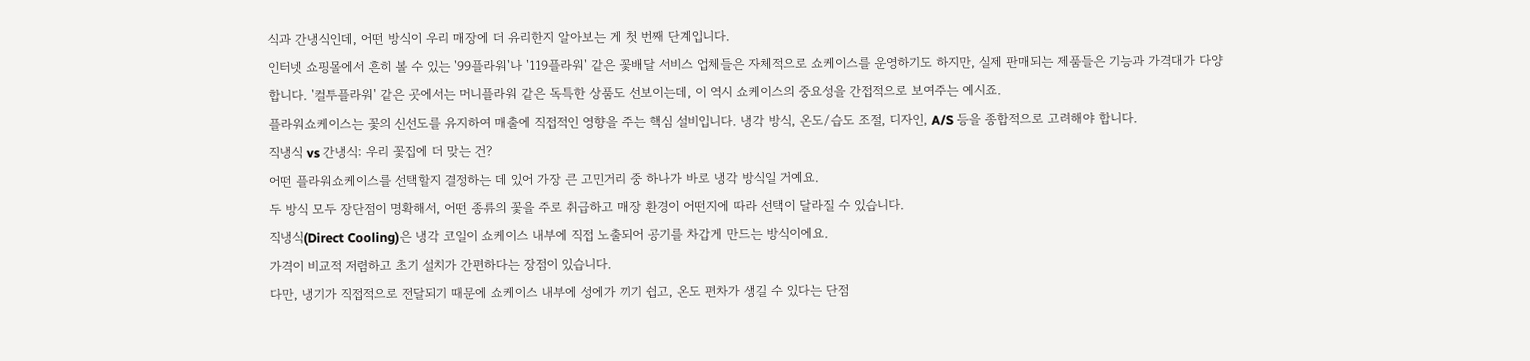식과 간냉식인데, 어떤 방식이 우리 매장에 더 유리한지 알아보는 게 첫 번째 단계입니다.
인터넷 쇼핑몰에서 흔히 볼 수 있는 '99플라워'나 '119플라워' 같은 꽃배달 서비스 업체들은 자체적으로 쇼케이스를 운영하기도 하지만, 실제 판매되는 제품들은 기능과 가격대가 다양합니다. '컬투플라워' 같은 곳에서는 머니플라워 같은 독특한 상품도 선보이는데, 이 역시 쇼케이스의 중요성을 간접적으로 보여주는 예시죠.
플라워쇼케이스는 꽃의 신선도를 유지하여 매출에 직접적인 영향을 주는 핵심 설비입니다. 냉각 방식, 온도/습도 조절, 디자인, A/S 등을 종합적으로 고려해야 합니다.
직냉식 vs 간냉식: 우리 꽃집에 더 맞는 건?
어떤 플라워쇼케이스를 선택할지 결정하는 데 있어 가장 큰 고민거리 중 하나가 바로 냉각 방식일 거예요.
두 방식 모두 장단점이 명확해서, 어떤 종류의 꽃을 주로 취급하고 매장 환경이 어떤지에 따라 선택이 달라질 수 있습니다.
직냉식(Direct Cooling)은 냉각 코일이 쇼케이스 내부에 직접 노출되어 공기를 차갑게 만드는 방식이에요.
가격이 비교적 저렴하고 초기 설치가 간편하다는 장점이 있습니다.
다만, 냉기가 직접적으로 전달되기 때문에 쇼케이스 내부에 성에가 끼기 쉽고, 온도 편차가 생길 수 있다는 단점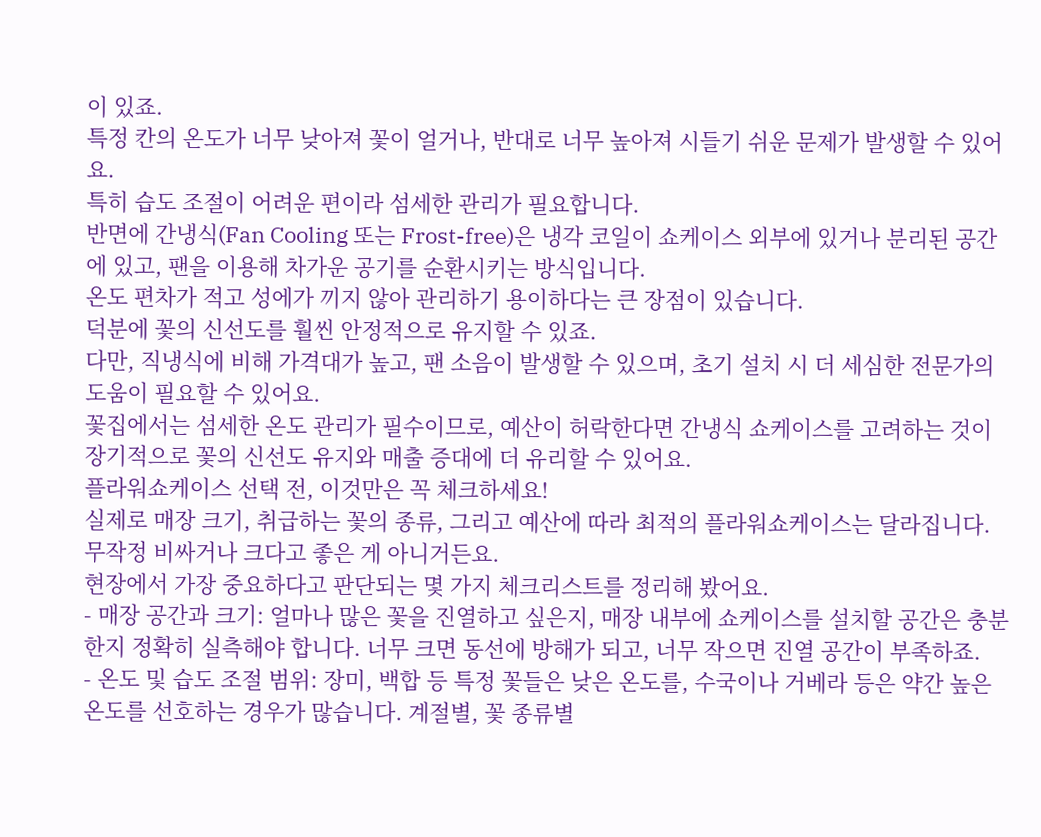이 있죠.
특정 칸의 온도가 너무 낮아져 꽃이 얼거나, 반대로 너무 높아져 시들기 쉬운 문제가 발생할 수 있어요.
특히 습도 조절이 어려운 편이라 섬세한 관리가 필요합니다.
반면에 간냉식(Fan Cooling 또는 Frost-free)은 냉각 코일이 쇼케이스 외부에 있거나 분리된 공간에 있고, 팬을 이용해 차가운 공기를 순환시키는 방식입니다.
온도 편차가 적고 성에가 끼지 않아 관리하기 용이하다는 큰 장점이 있습니다.
덕분에 꽃의 신선도를 훨씬 안정적으로 유지할 수 있죠.
다만, 직냉식에 비해 가격대가 높고, 팬 소음이 발생할 수 있으며, 초기 설치 시 더 세심한 전문가의 도움이 필요할 수 있어요.
꽃집에서는 섬세한 온도 관리가 필수이므로, 예산이 허락한다면 간냉식 쇼케이스를 고려하는 것이 장기적으로 꽃의 신선도 유지와 매출 증대에 더 유리할 수 있어요.
플라워쇼케이스 선택 전, 이것만은 꼭 체크하세요!
실제로 매장 크기, 취급하는 꽃의 종류, 그리고 예산에 따라 최적의 플라워쇼케이스는 달라집니다.
무작정 비싸거나 크다고 좋은 게 아니거든요.
현장에서 가장 중요하다고 판단되는 몇 가지 체크리스트를 정리해 봤어요.
- 매장 공간과 크기: 얼마나 많은 꽃을 진열하고 싶은지, 매장 내부에 쇼케이스를 설치할 공간은 충분한지 정확히 실측해야 합니다. 너무 크면 동선에 방해가 되고, 너무 작으면 진열 공간이 부족하죠.
- 온도 및 습도 조절 범위: 장미, 백합 등 특정 꽃들은 낮은 온도를, 수국이나 거베라 등은 약간 높은 온도를 선호하는 경우가 많습니다. 계절별, 꽃 종류별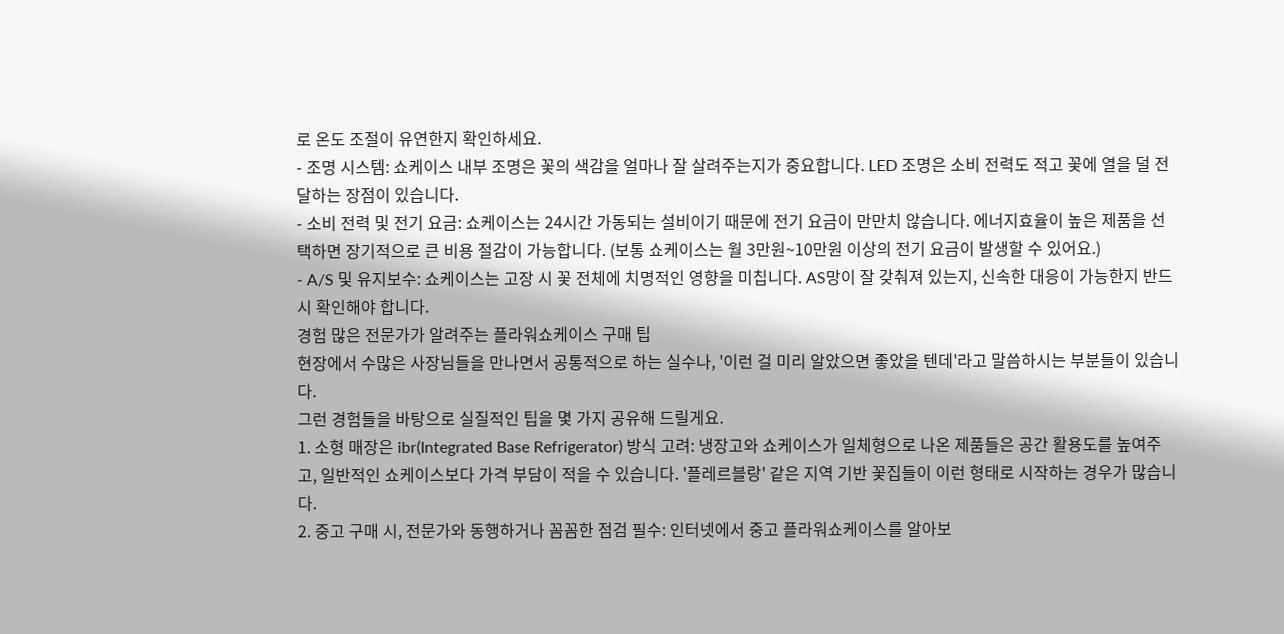로 온도 조절이 유연한지 확인하세요.
- 조명 시스템: 쇼케이스 내부 조명은 꽃의 색감을 얼마나 잘 살려주는지가 중요합니다. LED 조명은 소비 전력도 적고 꽃에 열을 덜 전달하는 장점이 있습니다.
- 소비 전력 및 전기 요금: 쇼케이스는 24시간 가동되는 설비이기 때문에 전기 요금이 만만치 않습니다. 에너지효율이 높은 제품을 선택하면 장기적으로 큰 비용 절감이 가능합니다. (보통 쇼케이스는 월 3만원~10만원 이상의 전기 요금이 발생할 수 있어요.)
- A/S 및 유지보수: 쇼케이스는 고장 시 꽃 전체에 치명적인 영향을 미칩니다. AS망이 잘 갖춰져 있는지, 신속한 대응이 가능한지 반드시 확인해야 합니다.
경험 많은 전문가가 알려주는 플라워쇼케이스 구매 팁
현장에서 수많은 사장님들을 만나면서 공통적으로 하는 실수나, '이런 걸 미리 알았으면 좋았을 텐데'라고 말씀하시는 부분들이 있습니다.
그런 경험들을 바탕으로 실질적인 팁을 몇 가지 공유해 드릴게요.
1. 소형 매장은 ibr(Integrated Base Refrigerator) 방식 고려: 냉장고와 쇼케이스가 일체형으로 나온 제품들은 공간 활용도를 높여주고, 일반적인 쇼케이스보다 가격 부담이 적을 수 있습니다. '플레르블랑' 같은 지역 기반 꽃집들이 이런 형태로 시작하는 경우가 많습니다.
2. 중고 구매 시, 전문가와 동행하거나 꼼꼼한 점검 필수: 인터넷에서 중고 플라워쇼케이스를 알아보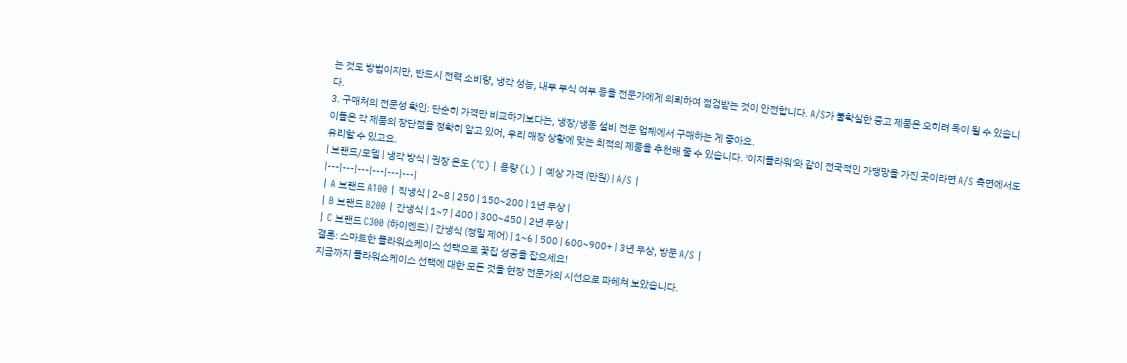는 것도 방법이지만, 반드시 전력 소비량, 냉각 성능, 내부 부식 여부 등을 전문가에게 의뢰하여 점검받는 것이 안전합니다. A/S가 불확실한 중고 제품은 오히려 독이 될 수 있습니다.
3. 구매처의 전문성 확인: 단순히 가격만 비교하기보다는, 냉장/냉동 설비 전문 업체에서 구매하는 게 좋아요.
이들은 각 제품의 장단점을 정확히 알고 있어, 우리 매장 상황에 맞는 최적의 제품을 추천해 줄 수 있습니다. '이지플라워'와 같이 전국적인 가맹망을 가진 곳이라면 A/S 측면에서도 유리할 수 있고요.
| 브랜드/모델 | 냉각 방식 | 권장 온도 (°C) | 용량 (L) | 예상 가격 (만원) | A/S |
|---|---|---|---|---|---|
| A 브랜드 A100 | 직냉식 | 2~8 | 250 | 150~200 | 1년 무상 |
| B 브랜드 B200 | 간냉식 | 1~7 | 400 | 300~450 | 2년 무상 |
| C 브랜드 C300 (하이엔드) | 간냉식 (정밀 제어) | 1~6 | 500 | 600~900+ | 3년 무상, 방문 A/S |
결론: 스마트한 플라워쇼케이스 선택으로 꽃집 성공을 잡으세요!
지금까지 플라워쇼케이스 선택에 대한 모든 것을 현장 전문가의 시선으로 파헤쳐 보았습니다.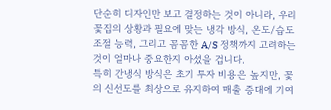단순히 디자인만 보고 결정하는 것이 아니라, 우리 꽃집의 상황과 필요에 맞는 냉각 방식, 온도/습도 조절 능력, 그리고 꼼꼼한 A/S 정책까지 고려하는 것이 얼마나 중요한지 아셨을 겁니다.
특히 간냉식 방식은 초기 투자 비용은 높지만, 꽃의 신선도를 최상으로 유지하여 매출 증대에 기여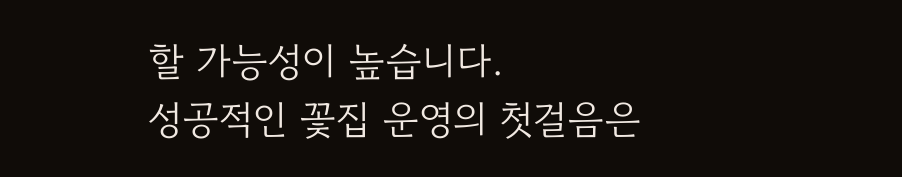할 가능성이 높습니다.
성공적인 꽃집 운영의 첫걸음은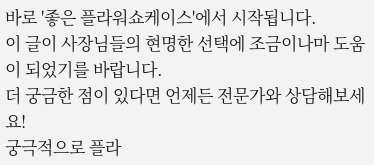바로 '좋은 플라워쇼케이스'에서 시작됩니다.
이 글이 사장님들의 현명한 선택에 조금이나마 도움이 되었기를 바랍니다.
더 궁금한 점이 있다면 언제든 전문가와 상담해보세요!
궁극적으로 플라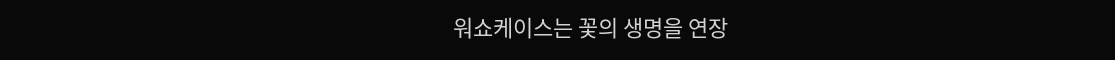워쇼케이스는 꽃의 생명을 연장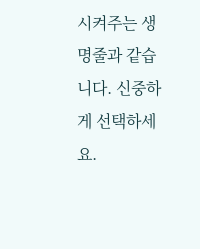시켜주는 생명줄과 같습니다. 신중하게 선택하세요.